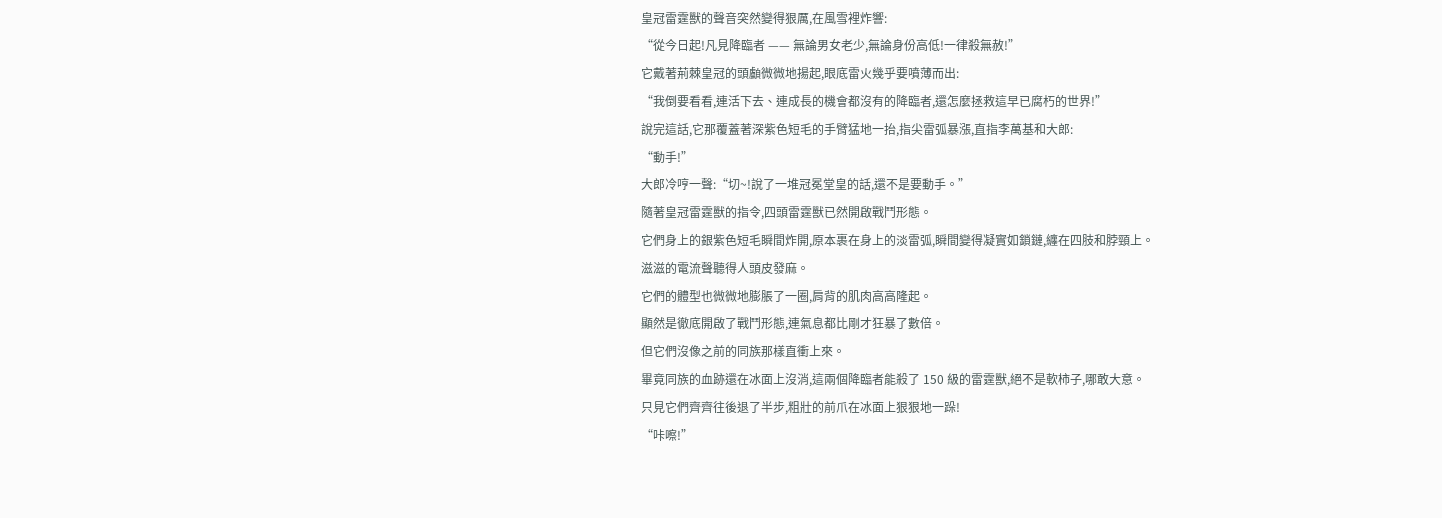皇冠雷霆獸的聲音突然變得狠厲,在風雪裡炸響:
“從今日起!凡見降臨者 —— 無論男女老少,無論身份高低!一律殺無赦!”
它戴著荊棘皇冠的頭顱微微地揚起,眼底雷火幾乎要噴薄而出:
“我倒要看看,連活下去、連成長的機會都沒有的降臨者,還怎麼拯救這早已腐朽的世界!”
說完這話,它那覆蓋著深紫色短毛的手臂猛地一抬,指尖雷弧暴漲,直指李萬基和大郎:
“動手!”
大郎冷哼一聲:“切~!說了一堆冠冕堂皇的話,還不是要動手。”
隨著皇冠雷霆獸的指令,四頭雷霆獸已然開啟戰鬥形態。
它們身上的銀紫色短毛瞬間炸開,原本裹在身上的淡雷弧,瞬間變得凝實如鎖鏈,纏在四肢和脖頸上。
滋滋的電流聲聽得人頭皮發麻。
它們的體型也微微地膨脹了一圈,肩背的肌肉高高隆起。
顯然是徹底開啟了戰鬥形態,連氣息都比剛才狂暴了數倍。
但它們沒像之前的同族那樣直衝上來。
畢竟同族的血跡還在冰面上沒消,這兩個降臨者能殺了 150 級的雷霆獸,絕不是軟柿子,哪敢大意。
只見它們齊齊往後退了半步,粗壯的前爪在冰面上狠狠地一跺!
“咔嚓!”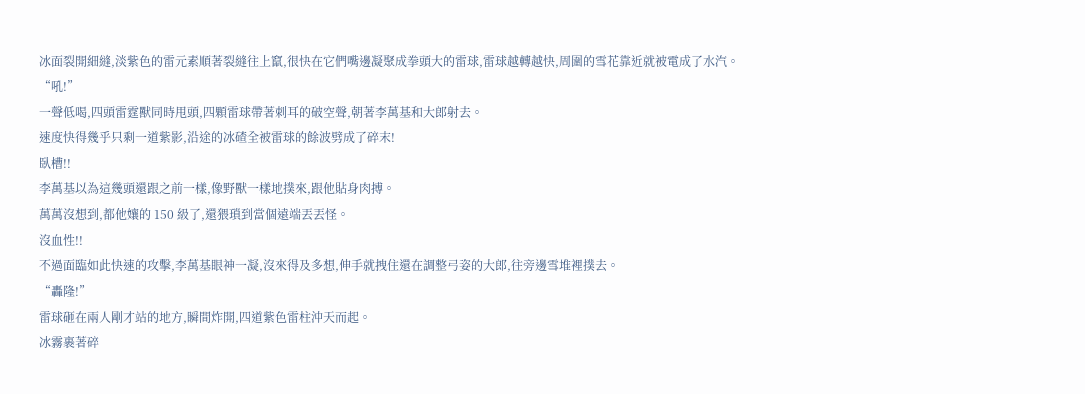冰面裂開細縫,淡紫色的雷元素順著裂縫往上竄,很快在它們嘴邊凝聚成拳頭大的雷球,雷球越轉越快,周圍的雪花靠近就被電成了水汽。
“吼!”
一聲低喝,四頭雷霆獸同時甩頭,四顆雷球帶著刺耳的破空聲,朝著李萬基和大郎射去。
速度快得幾乎只剩一道紫影,沿途的冰碴全被雷球的餘波劈成了碎末!
臥槽!!
李萬基以為這幾頭還跟之前一樣,像野獸一樣地撲來,跟他貼身肉搏。
萬萬沒想到,都他孃的 150 級了,還猥瑣到當個遠端丟丟怪。
沒血性!!
不過面臨如此快速的攻擊,李萬基眼神一凝,沒來得及多想,伸手就拽住還在調整弓姿的大郎,往旁邊雪堆裡撲去。
“轟隆!”
雷球砸在兩人剛才站的地方,瞬間炸開,四道紫色雷柱沖天而起。
冰霧裹著碎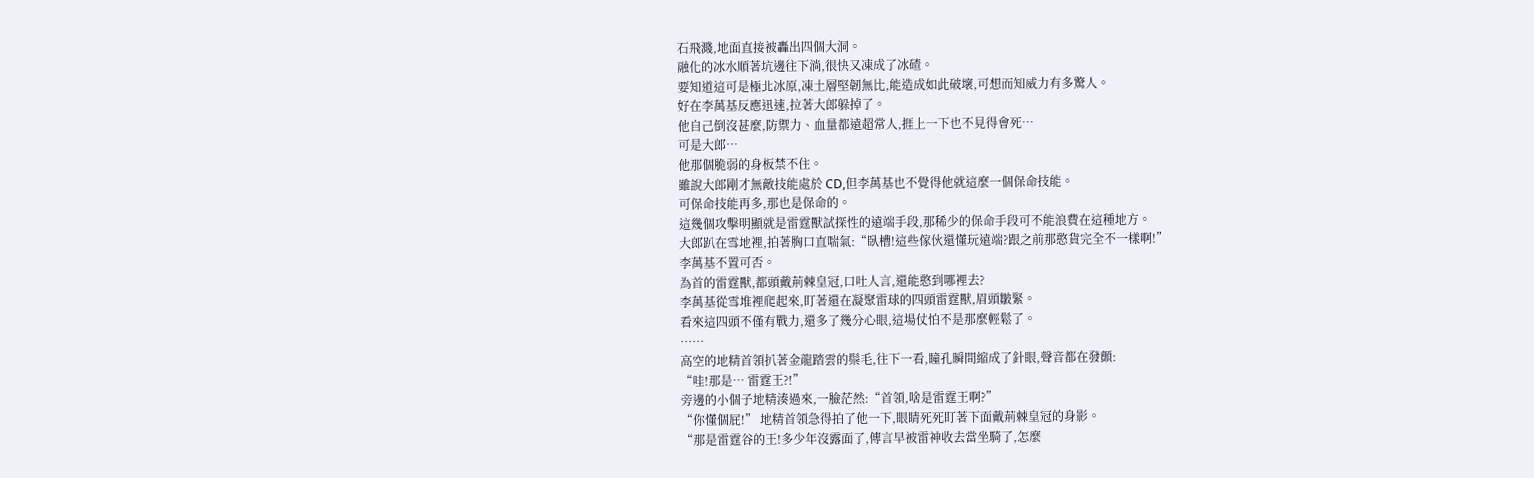石飛濺,地面直接被轟出四個大洞。
融化的冰水順著坑邊往下淌,很快又凍成了冰碴。
要知道這可是極北冰原,凍土層堅韌無比,能造成如此破壞,可想而知威力有多驚人。
好在李萬基反應迅速,拉著大郎躲掉了。
他自己倒沒甚麼,防禦力、血量都遠超常人,捱上一下也不見得會死…
可是大郎…
他那個脆弱的身板禁不住。
雖說大郎剛才無敵技能處於 CD,但李萬基也不覺得他就這麼一個保命技能。
可保命技能再多,那也是保命的。
這幾個攻擊明顯就是雷霆獸試探性的遠端手段,那稀少的保命手段可不能浪費在這種地方。
大郎趴在雪地裡,拍著胸口直喘氣:“臥槽!這些傢伙還懂玩遠端?跟之前那憨貨完全不一樣啊!”
李萬基不置可否。
為首的雷霆獸,都頭戴荊棘皇冠,口吐人言,還能憨到哪裡去?
李萬基從雪堆裡爬起來,盯著還在凝聚雷球的四頭雷霆獸,眉頭皺緊。
看來這四頭不僅有戰力,還多了幾分心眼,這場仗怕不是那麼輕鬆了。
……
高空的地精首領扒著金龍踏雲的鬃毛,往下一看,瞳孔瞬間縮成了針眼,聲音都在發顫:
“哇!那是… 雷霆王?!”
旁邊的小個子地精湊過來,一臉茫然:“首領,啥是雷霆王啊?”
“你懂個屁!” 地精首領急得拍了他一下,眼睛死死盯著下面戴荊棘皇冠的身影。
“那是雷霆谷的王!多少年沒露面了,傳言早被雷神收去當坐騎了,怎麼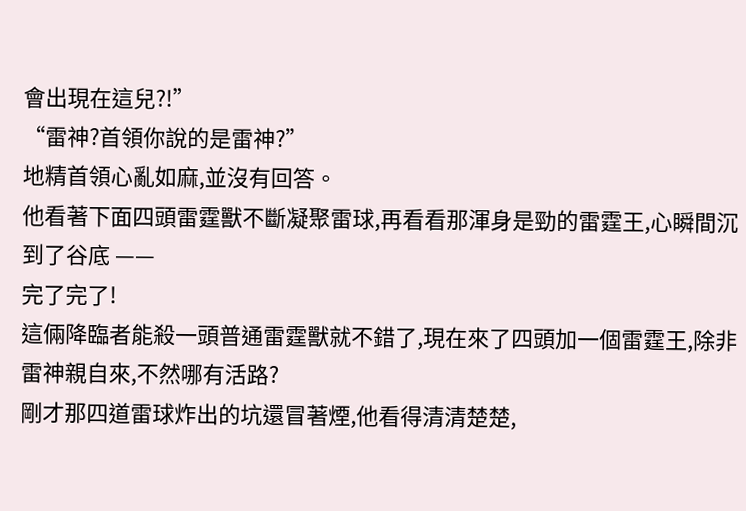會出現在這兒?!”
“雷神?首領你說的是雷神?”
地精首領心亂如麻,並沒有回答。
他看著下面四頭雷霆獸不斷凝聚雷球,再看看那渾身是勁的雷霆王,心瞬間沉到了谷底 ——
完了完了!
這倆降臨者能殺一頭普通雷霆獸就不錯了,現在來了四頭加一個雷霆王,除非雷神親自來,不然哪有活路?
剛才那四道雷球炸出的坑還冒著煙,他看得清清楚楚,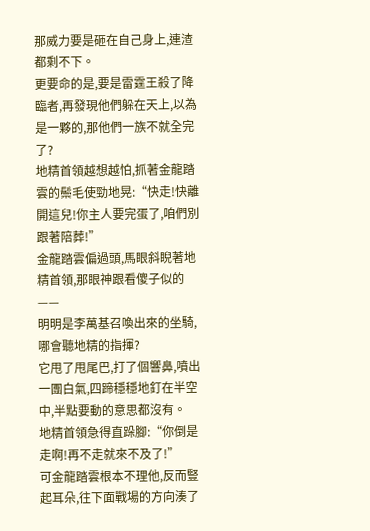那威力要是砸在自己身上,連渣都剩不下。
更要命的是,要是雷霆王殺了降臨者,再發現他們躲在天上,以為是一夥的,那他們一族不就全完了?
地精首領越想越怕,抓著金龍踏雲的鬃毛使勁地晃:“快走!快離開這兒!你主人要完蛋了,咱們別跟著陪葬!”
金龍踏雲偏過頭,馬眼斜睨著地精首領,那眼神跟看傻子似的 ——
明明是李萬基召喚出來的坐騎,哪會聽地精的指揮?
它甩了甩尾巴,打了個響鼻,噴出一團白氣,四蹄穩穩地釘在半空中,半點要動的意思都沒有。
地精首領急得直跺腳:“你倒是走啊!再不走就來不及了!”
可金龍踏雲根本不理他,反而豎起耳朵,往下面戰場的方向湊了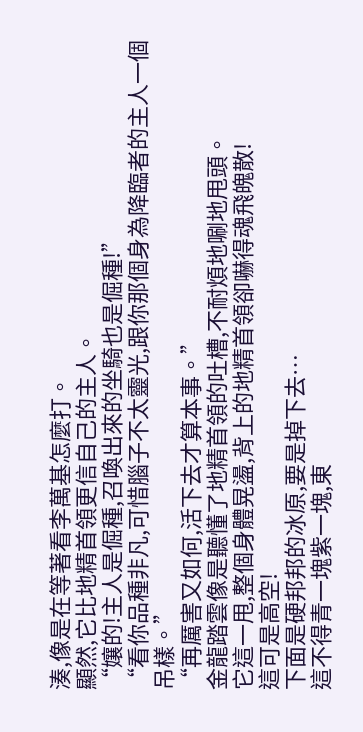湊,像是在等著看李萬基怎麼打。
顯然,它比地精首領更信自己的主人。
“孃的!主人是倔種,召喚出來的坐騎也是倔種!”
“看你品種非凡,可惜腦子不太靈光,跟你那個身為降臨者的主人一個吊樣。”
“再厲害又如何,活下去才算本事。”
金龍踏雲像是聽懂了地精首領的吐槽,不耐煩地唰地甩頭。
它這一甩,整個身體晃盪,背上的地精首領卻嚇得魂飛魄散!
這可是高空!
下面是硬邦邦的冰原,要是掉下去…
這不得青一塊紫一塊,東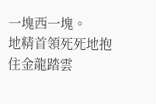一塊西一塊。
地精首領死死地抱住金龍踏雲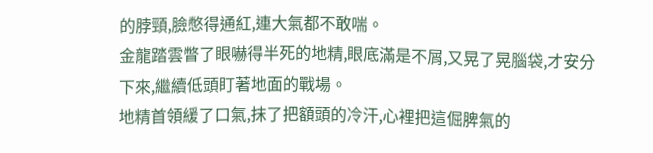的脖頸,臉憋得通紅,連大氣都不敢喘。
金龍踏雲瞥了眼嚇得半死的地精,眼底滿是不屑,又晃了晃腦袋,才安分下來,繼續低頭盯著地面的戰場。
地精首領緩了口氣,抹了把額頭的冷汗,心裡把這倔脾氣的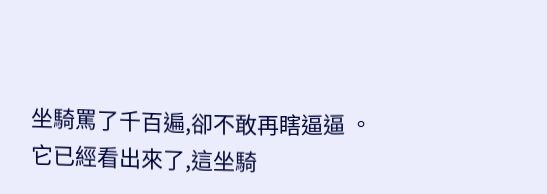坐騎罵了千百遍,卻不敢再瞎逼逼 。
它已經看出來了,這坐騎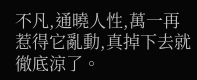不凡,通曉人性,萬一再惹得它亂動,真掉下去就徹底涼了。